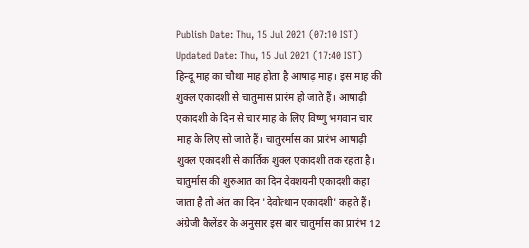Publish Date: Thu, 15 Jul 2021 (07:10 IST)
Updated Date: Thu, 15 Jul 2021 (17:40 IST)
हिन्दू माह का चौथा माह होता है आषाढ़ माह। इस माह की शुक्ल एकादशी से चातुमास प्रारंम हो जाते हैं। आषाढ़ी एकादशी के दिन से चार माह के लिए विष्णु भगवान चार माह के लिए सो जाते हैं। चातुरर्मास का प्रारंभ आषाढ़ी शुक्ल एकादशी से कार्तिक शुक्ल एकादशी तक रहता है। चातुर्मास की शुरुआत का दिन देवशयनी एकादशी कहा जाता है तो अंत का दिन 'देवोत्थान एकादशी' कहते हैं। अंग्रेजी कैलेंडर के अनुसार इस बार चातुर्मास का प्रारंभ 12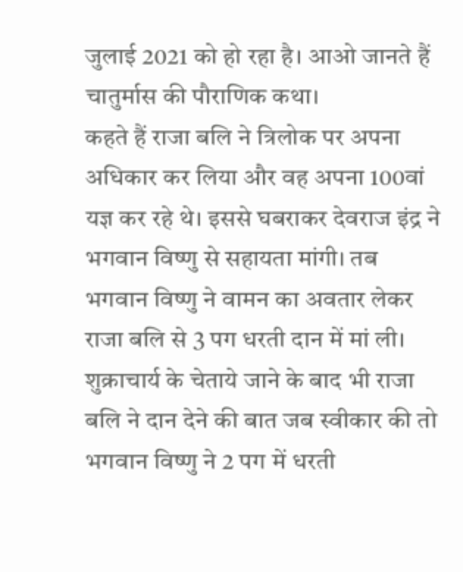जुलाई 2021 को हो रहा है। आओ जानते हैं चातुर्मास की पौराणिक कथा।
कहते हैं राजा बलि ने त्रिलोक पर अपना अधिकार कर लिया और वह अपना 100वां यज्ञ कर रहे थे। इससे घबराकर देवराज इंद्र ने भगवान विष्णु से सहायता मांगी। तब भगवान विष्णु ने वामन का अवतार लेकर राजा बलि से 3 पग धरती दान में मां ली। शुक्राचार्य के चेताये जाने के बाद भी राजा बलि ने दान देने की बात जब स्वीकार की तो भगवान विष्णु ने 2 पग में धरती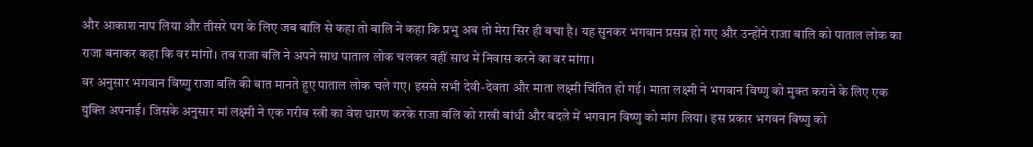और आकाश नाप लिया और तीसरे पग के लिए जब बालि से कहा तो बालि ने कहा कि प्रभु अब तो मेरा सिर ही बचा है। यह सुनकर भगवान प्रसन्न हो गए और उन्होंने राजा बालि को पाताल लोक का राजा बनाकर कहा कि वर मांगों। तब राजा बलि ने अपने साथ पाताल लोक चलकर वहीं साथ में निवास करने का वर मांगा।
वर अनुसार भगवान विष्णु राजा बलि की बात मानते हुए पाताल लोक चले गए। इससे सभी देवी-देवता और माता लक्ष्मी चिंतित हो गई। माता लक्ष्मी ने भगवान विष्णु को मुक्त कराने के लिए एक युक्ति अपनाई। जिसके अनुसार मां लक्ष्मी ने एक गरीब स्त्री का वेश धारण करके राजा बलि को राखी बांधी और बदले में भगवान विष्णु को मांग लिया। इस प्रकार भगवन विष्णु को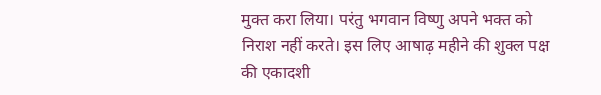मुक्त करा लिया। परंतु भगवान विष्णु अपने भक्त को निराश नहीं करते। इस लिए आषाढ़ महीने की शुक्ल पक्ष की एकादशी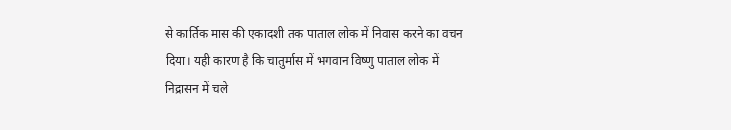से कार्तिक मास की एकादशी तक पाताल लोक में निवास करने का वचन दिया। यही कारण है कि चातुर्मास में भगवान विष्णु पाताल लोक में निद्रासन में चले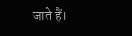जाते हैं।